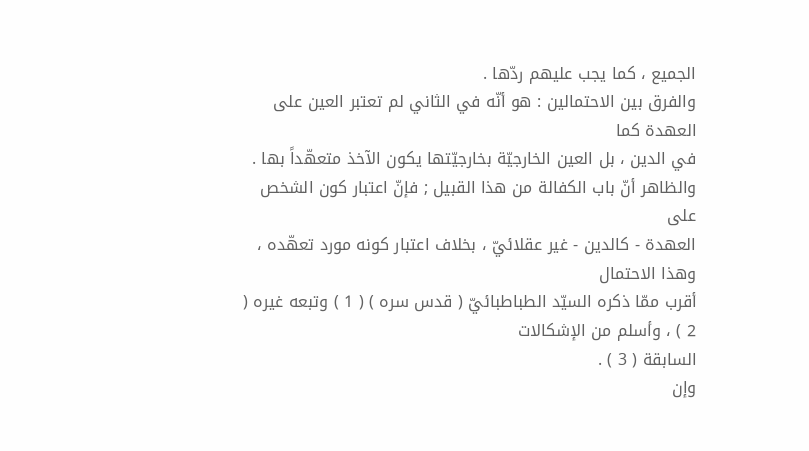الجميع ، كما يجب عليهم ردّها .
والفرق بين الاحتمالين : هو أنّه في الثاني لم تعتبر العين على العهدة كما
في الدين ، بل العين الخارجيّة بخارجيّتها يكون الآخذ متعهّداً بها .
والظاهر أنّ باب الكفالة من هذا القبيل ; فإنّ اعتبار كون الشخص على
العهدة - كالدين - غير عقلائيّ ، بخلاف اعتبار كونه مورد تعهّده ، وهذا الاحتمال
أقرب ممّا ذكره السيّد الطباطبائيّ ( قدس سره ) ( 1 ) وتبعه غيره ( 2 ) ، وأسلم من الإشكالات
السابقة ( 3 ) .
وإن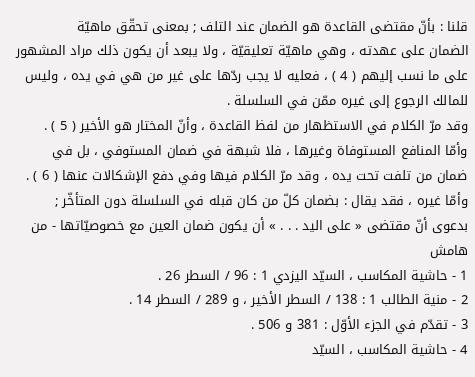قلنا : بأنّ مقتضى القاعدة هو الضمان عند التلف ; بمعنى تحقّق ماهيّة
الضمان على عهدته ، وهي ماهيّة تعليقيّة ، ولا يبعد أن يكون ذلك مراد المشهور
على ما نسب إليهم ( 4 ) ، فعليه لا يجب ردّها على غير من هي في يده ، وليس
للمالك الرجوع إلى غيره ممّن في السلسلة .
وقد مرّ الكلام في الاستظهار من لفظ القاعدة ، وأنّ المختار هو الأخير ( 5 ) .
وأمّا المنافع المستوفاة وغيرها ، فلا شبهة في ضمان المستوفي ، بل في
ضمان من تلفت تحت يده ، وقد مرّ الكلام فيها وفي دفع الإشكالات عنها ( 6 ) .
وأمّا غيره ، فقد يقال : بضمان كلّ من كان قبله في السلسلة دون المتأخّر ;
بدعوى أنّ مقتضى « على اليد . . . » أن يكون ضمان العين مع خصوصيّاتها - من
هامش
1 - حاشية المكاسب ، السيّد اليزدي 1 : 96 / السطر 26 .
2 - منية الطالب 1 : 138 / السطر الأخير ، و 289 / السطر 14 .
3 - تقدّم في الجزء الأوّل : 381 و 506 .
4 - حاشية المكاسب ، السيّد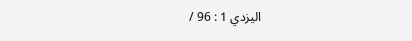اليزدي 1 : 96 /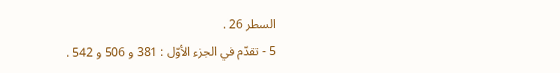السطر 26 .
5 - تقدّم في الجزء الأوّل : 381 و 506 و 542 .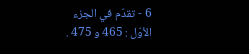6 - تقدّم في الجزء الأوّل : 465 و 475 .